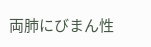両肺にびまん性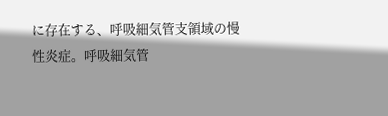に存在する、呼吸細気管支領域の慢性炎症。呼吸細気管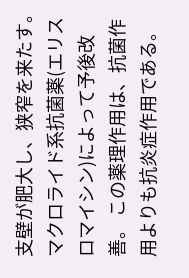支壁が肥大し、狭窄を来たす。
マクロライド系抗菌薬(エリスロマイシン)によって予後改善。 この薬理作用は、抗菌作用よりも抗炎症作用である。